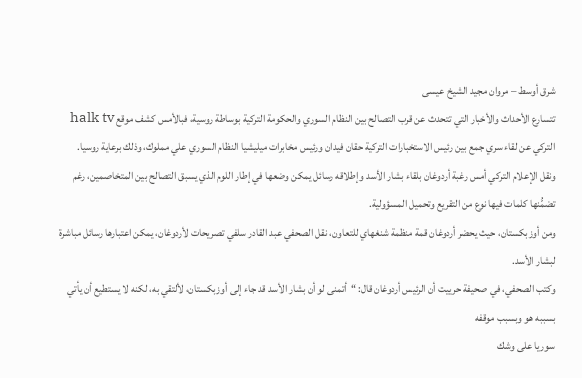شرق أوسط – مروان مجيد الشيخ عيسى
تتسارع الأحداث والأخبار التي تتحدث عن قرب التصالح بين النظام السوري والحكومة التركية بوساطة روسية، فبالأمس كشف موقع halk tv التركي عن لقاء سري جمع بين رئيس الاستخبارات التركية حقان فيدان ورئيس مخابرات ميليشيا النظام السوري علي مملوك، وذلك برعاية روسيا.
ونقل الإعلام التركي أمس رغبة أردوغان بلقاء بشار الأسد وإطلاقه رسائل يمكن وضعها في إطار اللوم الذي يسبق التصالح بين المتخاصمين، رغم تضمُّنها كلمات فيها نوع من التقريع وتحميل المسؤولية.
ومن أوزبكستان، حيث يحضر أردوغان قمة منظمة شنغهاي للتعاون، نقل الصحفي عبد القادر سلفي تصريحات لأردوغان، يمكن اعتبارها رسائل مباشرة لبشار الأسد.
وكتب الصحفي، في صحيفة حرييت أن الرئيس أردوغان قال: “أتمنى لو أن بشار الأسد قد جاء إلى أوزبكستان، لألتقي به، لكنه لا يستطيع أن يأتي بسببه هو وبسبب موقفه
سوريا على وشك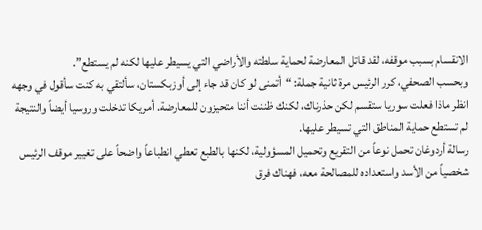الانقسام بسبب موقفه، لقد قاتل المعارضة لحماية سلطته والأراضي التي يسيطر عليها لكنه لم يستطع”.
وبحسب الصحفي، كرر الرئيس مرة ثانية جملة: “أتمنى لو كان قد جاء إلى أوزبكستان، سألتقي به كنت سأقول في وجهه انظر ماذا فعلت سوريا ستقسم لكن حذرناك، لكنك ظننت أننا متحيزون للمعارضة. أمريكا تدخلت وروسيا أيضاً والنتيجة لم تستطع حماية المناطق التي تسيطر عليها.
رسالة أردوغان تحمل نوعاً من التقريع وتحميل المسؤولية، لكنها بالطبع تعطي انطباعاً واضحاً على تغيير موقف الرئيس شخصياً من الأسد واستعداده للمصالحة معه، فهناك فرق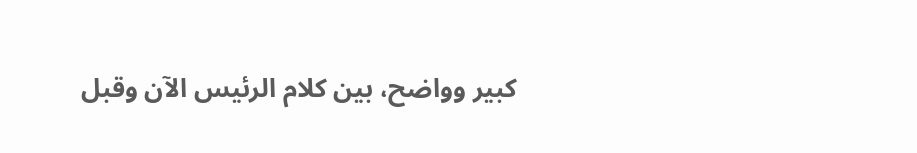كبير وواضح، بين كلام الرئيس الآن وقبل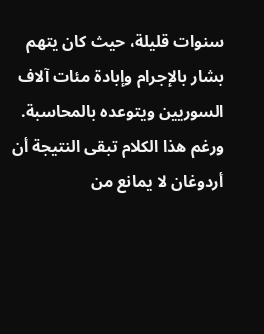سنوات قليلة، حيث كان يتهم بشار بالإجرام وإبادة مئات آلاف السوريين ويتوعده بالمحاسبة.
ورغم هذا الكلام تبقى النتيجة أن أردوغان لا يمانع من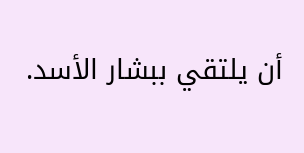أن يلتقي ببشار الأسد.